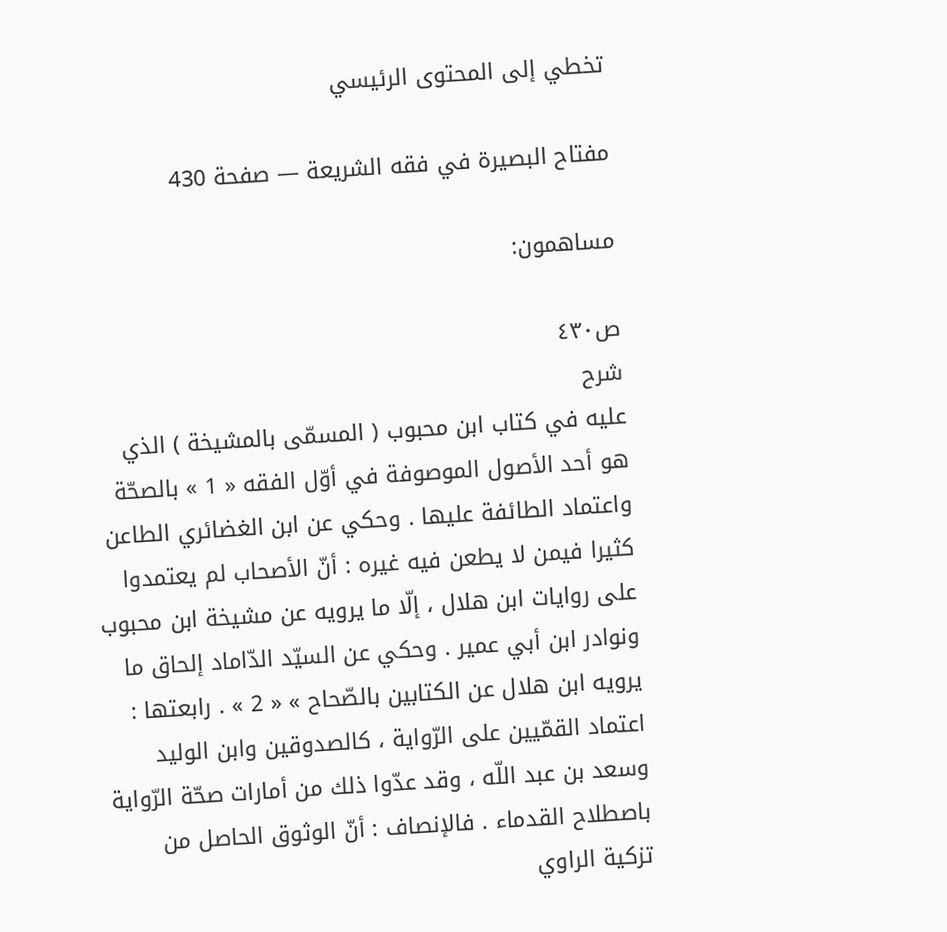تخطي إلى المحتوى الرئيسي

مفتاح البصيرة في فقه الشريعة — صفحة 430

مساهمون:

ص٤٣٠
شرح
عليه في كتاب ابن محبوب ( المسمّى بالمشيخة ) الذي هو أحد الأصول الموصوفة في أوّل الفقه « 1 » بالصحّة واعتماد الطائفة عليها . وحكي عن ابن الغضائري الطاعن كثيرا فيمن لا يطعن فيه غيره : أنّ الأصحاب لم يعتمدوا على روايات ابن هلال ، إلّا ما يرويه عن مشيخة ابن محبوب ونوادر ابن أبي عمير . وحكي عن السيّد الدّاماد إلحاق ما يرويه ابن هلال عن الكتابين بالصّحاح » « 2 » . رابعتها : اعتماد القمّيين على الرّواية ، كالصدوقين وابن الوليد وسعد بن عبد اللّه ، وقد عدّوا ذلك من أمارات صحّة الرّواية باصطلاح القدماء . فالإنصاف : أنّ الوثوق الحاصل من تزكية الراوي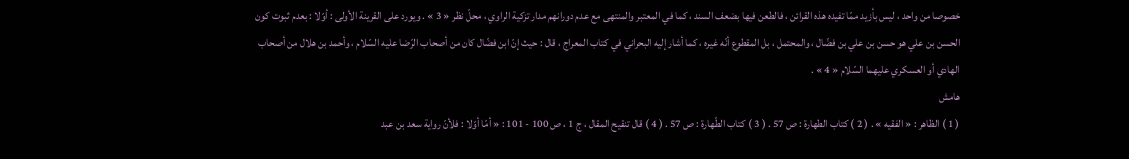خصوصا من واحد ، ليس بأزيد ممّا تفيده هذه القرائن ، فالطعن فيها بضعف السند ، كما في المعتبر والمنتهى مع عدم دورانهم مدار تزكية الراوي ، محلّ نظر « 3 » . ويورد على القرينة الأولى : أوّلا : بعدم ثبوت كون الحسن بن علي هو حسن بن علي بن فضّال ، والمحتمل ، بل المقطوع أنّه غيره ، كما أشار إليه البحراني في كتاب المعراج ، قال : حيث إنّ ابن فضّال كان من أصحاب الرّضا عليه السّلام ، وأحمد بن هلال من أصحاب الهادي أو العسكري عليهما السّلام « 4 » .
هامش
( 1 ) الظاهر : « الفقيه » . ( 2 ) كتاب الطهارة : ص 57 . ( 3 ) كتاب الطّهارة : ص 57 . ( 4 ) قال تنقيح المقال ، ج 1 ، ص 100 - 101 : « أمّا أوّلا : فلأنّ رواية سعد بن عبد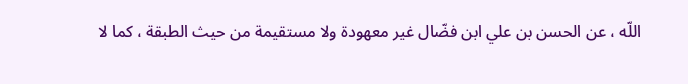اللّه ، عن الحسن بن علي ابن فضّال غير معهودة ولا مستقيمة من حيث الطبقة ، كما لا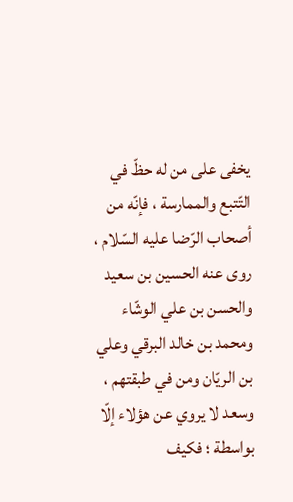يخفى على من له حظّ في التّتبع والممارسة ، فإنّه من أصحاب الرّضا عليه السّلام ، روى عنه الحسين بن سعيد والحسن بن علي الوشّاء ومحمد بن خالد البرقي وعلي بن الريّان ومن في طبقتهم ، وسعد لا يروي عن هؤلاء إلّا بواسطة ؛ فكيف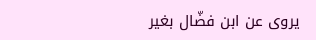يروى عن ابن فضّال بغير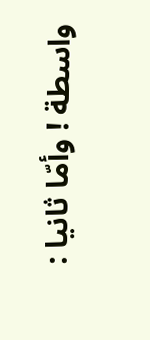واسطة ! وأمّا ثانيا :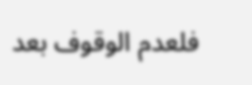فلعدم الوقوف بعد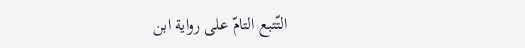التّتبع التامّ على رواية ابن